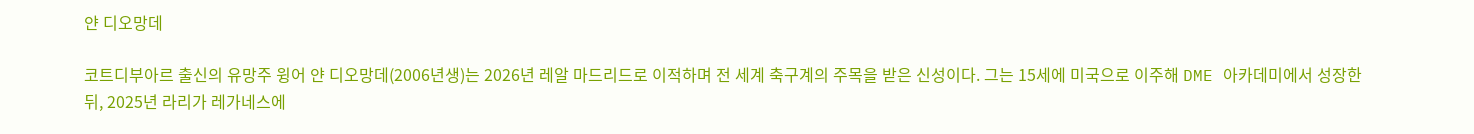얀 디오망데

코트디부아르 출신의 유망주 윙어 얀 디오망데(2006년생)는 2026년 레알 마드리드로 이적하며 전 세계 축구계의 주목을 받은 신성이다. 그는 15세에 미국으로 이주해 DME 아카데미에서 성장한 뒤, 2025년 라리가 레가네스에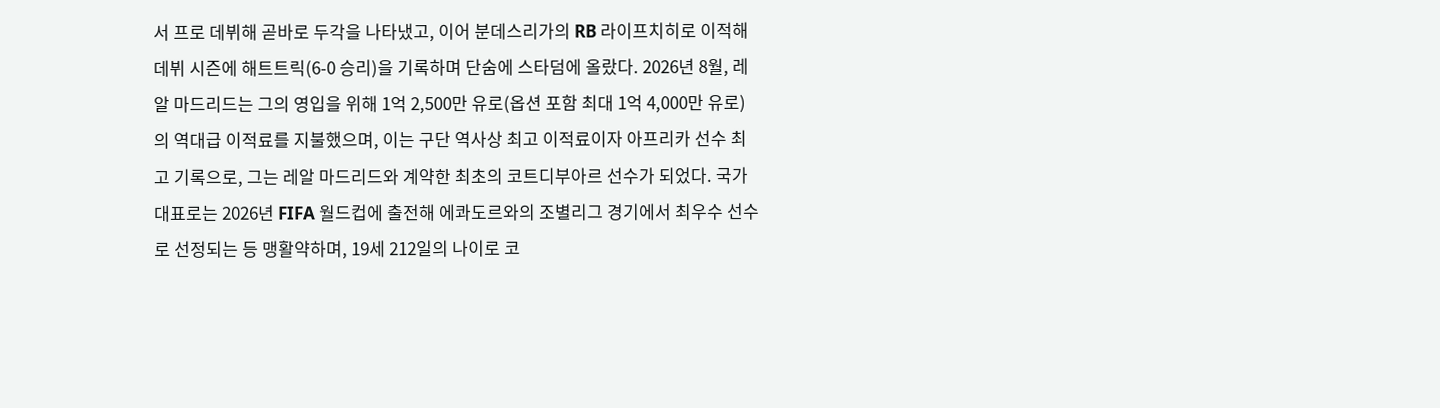서 프로 데뷔해 곧바로 두각을 나타냈고, 이어 분데스리가의 RB 라이프치히로 이적해 데뷔 시즌에 해트트릭(6-0 승리)을 기록하며 단숨에 스타덤에 올랐다. 2026년 8월, 레알 마드리드는 그의 영입을 위해 1억 2,500만 유로(옵션 포함 최대 1억 4,000만 유로)의 역대급 이적료를 지불했으며, 이는 구단 역사상 최고 이적료이자 아프리카 선수 최고 기록으로, 그는 레알 마드리드와 계약한 최초의 코트디부아르 선수가 되었다. 국가대표로는 2026년 FIFA 월드컵에 출전해 에콰도르와의 조별리그 경기에서 최우수 선수로 선정되는 등 맹활약하며, 19세 212일의 나이로 코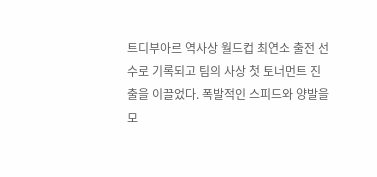트디부아르 역사상 월드컵 최연소 출전 선수로 기록되고 팀의 사상 첫 토너먼트 진출을 이끌었다. 폭발적인 스피드와 양발을 모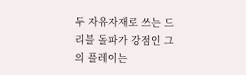두 자유자재로 쓰는 드리블 돌파가 강점인 그의 플레이는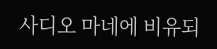사디오 마네에 비유되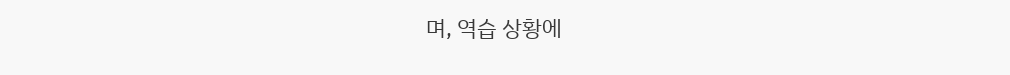며, 역습 상황에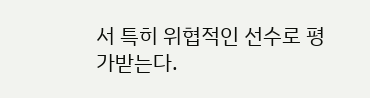서 특히 위협적인 선수로 평가받는다.